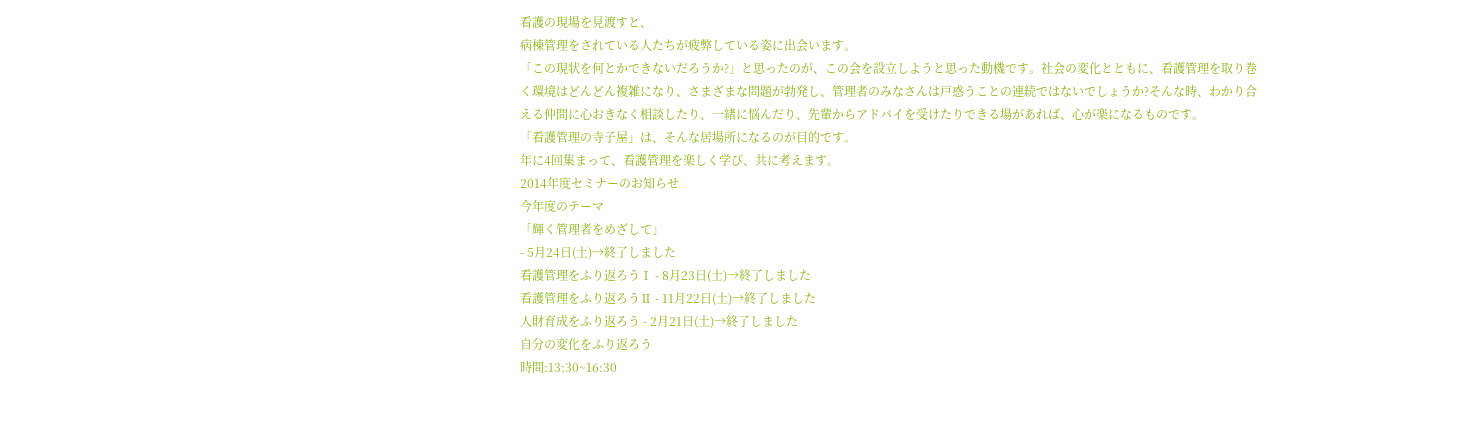看護の現場を見渡すと、
病棟管理をされている人たちが疲弊している姿に出会います。
「この現状を何とかできないだろうか?」と思ったのが、この会を設立しようと思った動機です。社会の変化とともに、看護管理を取り巻く環境はどんどん複雑になり、さまざまな問題が勃発し、管理者のみなさんは戸惑うことの連続ではないでしょうか?そんな時、わかり合える仲間に心おきなく相談したり、一緒に悩んだり、先輩からアドバイを受けたりできる場があれば、心が楽になるものです。
「看護管理の寺子屋」は、そんな居場所になるのが目的です。
年に4回集まって、看護管理を楽しく学び、共に考えます。
2014年度セミナーのお知らせ
今年度のテーマ
「輝く管理者をめざして」
- 5月24日(土)→終了しました
看護管理をふり返ろうⅠ - 8月23日(土)→終了しました
看護管理をふり返ろうⅡ - 11月22日(土)→終了しました
人財育成をふり返ろう - 2月21日(土)→終了しました
自分の変化をふり返ろう
時間:13:30~16:30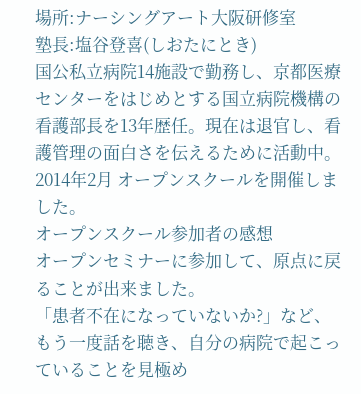場所:ナーシングアート大阪研修室
塾長:塩谷登喜(しおたにとき)
国公私立病院14施設で勤務し、京都医療センターをはじめとする国立病院機構の看護部長を13年歴任。現在は退官し、看護管理の面白さを伝えるために活動中。
2014年2月 オープンスクールを開催しました。
オープンスクール参加者の感想
オープンセミナーに参加して、原点に戻ることが出来ました。
「患者不在になっていないか?」など、もう一度話を聴き、自分の病院で起こっていることを見極め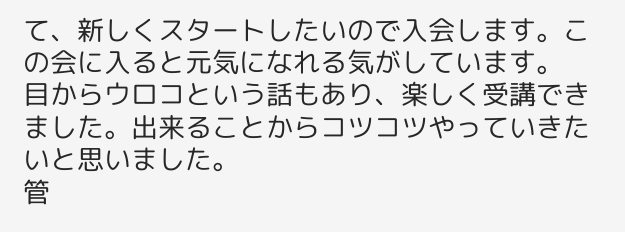て、新しくスタートしたいので入会します。この会に入ると元気になれる気がしています。
目からウロコという話もあり、楽しく受講できました。出来ることからコツコツやっていきたいと思いました。
管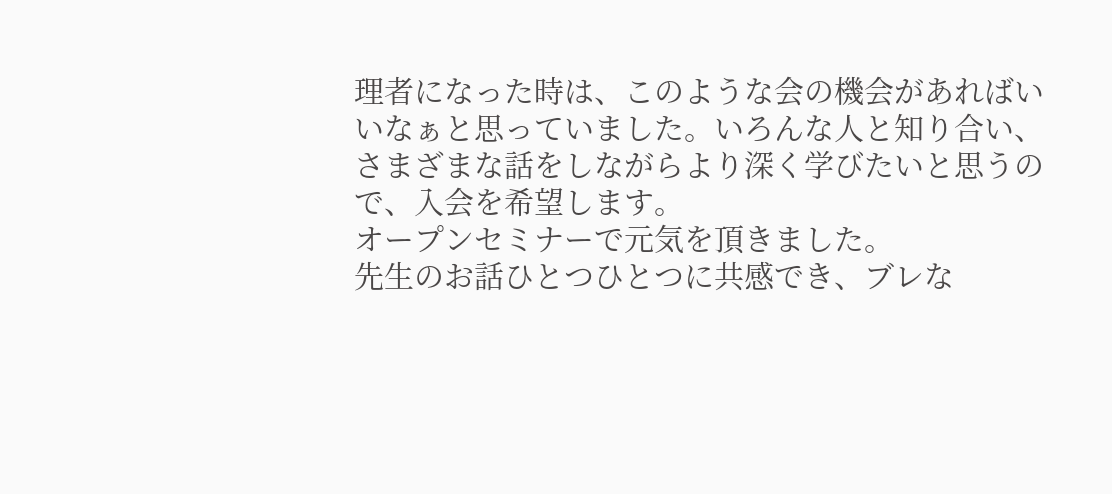理者になった時は、このような会の機会があればいいなぁと思っていました。いろんな人と知り合い、さまざまな話をしながらより深く学びたいと思うので、入会を希望します。
オープンセミナーで元気を頂きました。
先生のお話ひとつひとつに共感でき、ブレな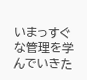いまっすぐな管理を学んでいきた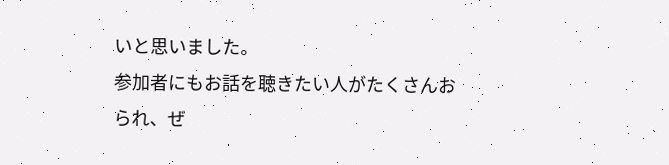いと思いました。
参加者にもお話を聴きたい人がたくさんおられ、ぜ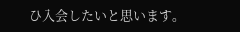ひ入会したいと思います。